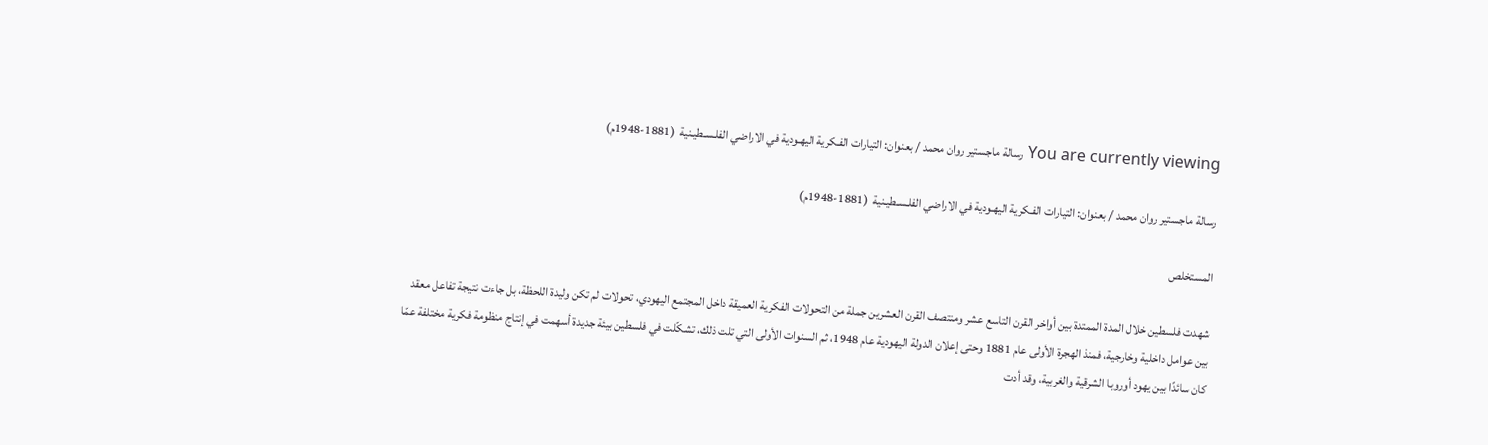You are currently viewing رسالة ماجستير روان محمد / بعنوان: التيارات الفـكرية اليهـودية في الاراضي الفلـسـطيـنية  (1881-1948م)

رسالة ماجستير روان محمد / بعنوان: التيارات الفـكرية اليهـودية في الاراضي الفلـسـطيـنية  (1881-1948م)

المستخلص

شهدت فلسطين خلال المدة الممتدة بين أواخر القرن التاسع عشر ومنتصف القرن العشرين جملة من التحولات الفكرية العميقة داخل المجتمع اليهودي، تحولات لم تكن وليدة اللحظة، بل جاءت نتيجة تفاعل معقد بين عوامل داخلية وخارجية، فمنذ الهجرة الأولى عام 1881 وحتى إعلان الدولة اليهودية عام 1948، ثم السنوات الأولى التي تلت ذلك، تشكّلت في فلسطين بيئة جديدة أسهمت في إنتاج منظومة فكرية مختلفة عمّا كان سائدًا بين يهود أوروبا الشرقية والغربية، وقد أدت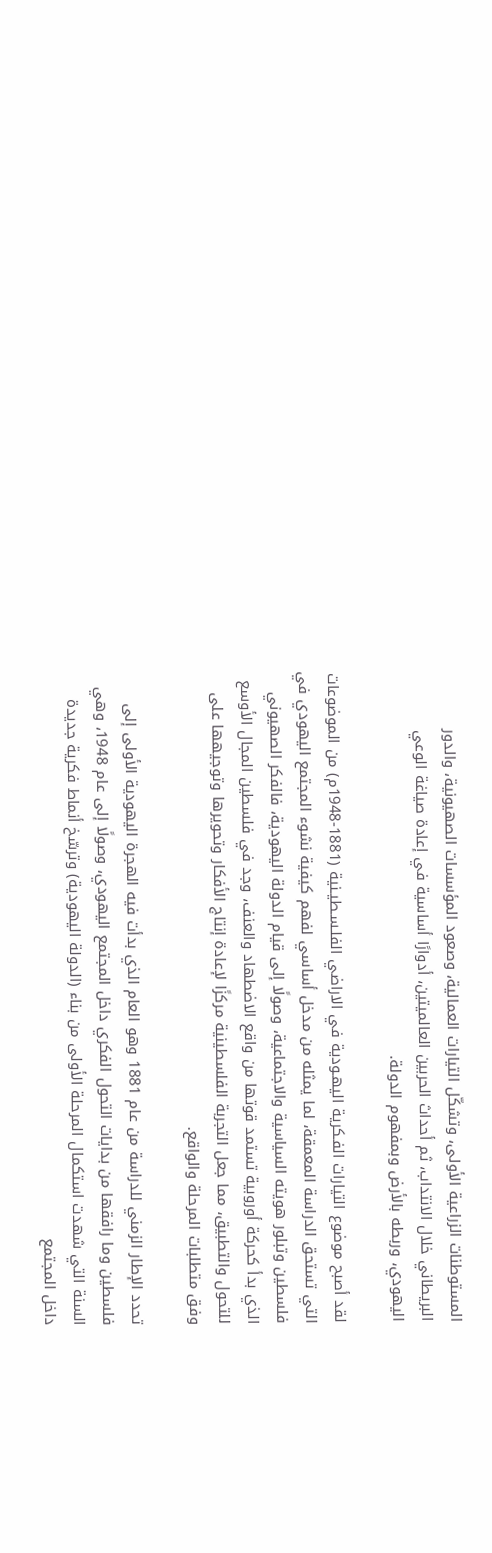المستوطنات الزراعية الأولى، وتشكّل التيارات العمالية، وصعود المؤسسات الصهيونية، والدور البريطاني خلال الانتداب، ثم أحداث الحربين العالميتين، أدوارًا أساسية في إعادة صياغة الوعي اليهودي، وربطه بالأرض وبمفهوم الدولة.

لقد أصبح موضوع التيارات الفـكرية اليهـودية في الاراضي الفلـسـطيـنية (1881-1948م) من الموضوعات التي تستحق الدراسة المعمقة، لما يمثله من مدخل أساسي لفهم كيفية نشوء المجتمع اليهودي في فلسطين وتبلور هويته السياسية والاجتماعية، وصولًا إلى قيام الدولة اليهودية، فالفكر الصهيوني الذي بدأ كحركة أوروبية تستمد قوتها من واقع الاضطهاد والعنف، وجد في فلسطين المجال الأوسع للتحول والتطبيق، مما جعل التجربة الفلسطينية مركزًا لإعادة إنتاج الأفكار وتحويرها وتوجيهها على وفق متطلبات المرحلة والواقع.

تحدد الإطار الزمني للدراسة من عام 1881 وهو العام الذي بدأت فيه الهجرة اليهودية الأولى إلى فلسطين وما رافقها من بدايات التحول الفكري داخل المجتمع اليهودي، وصولًا إلى عام 1948، وهي السنة التي شهدت استكمال المرحلة الأولى من بناء (الدولة اليهودية) وترسّخ أنماط فكرية جديدة داخل المجتمع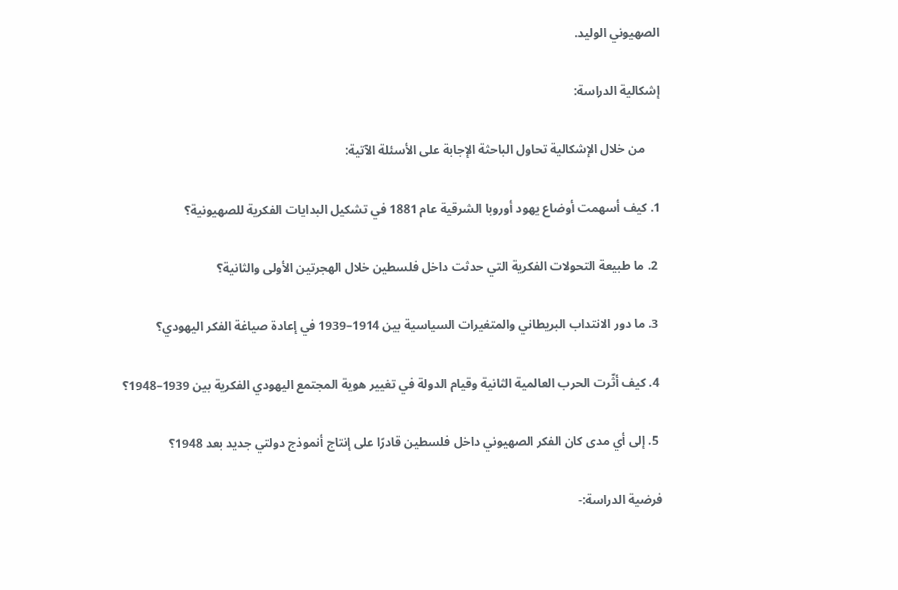الصهيوني الوليد.

إشكالية الدراسة:

     من خلال الإشكالية تحاول الباحثة الإجابة على الأسئلة الآتية:

1. كيف أسهمت أوضاع يهود أوروبا الشرقية عام 1881 في تشكيل البدايات الفكرية للصهيونية؟

 2. ما طبيعة التحولات الفكرية التي حدثت داخل فلسطين خلال الهجرتين الأولى والثانية؟

 3. ما دور الانتداب البريطاني والمتغيرات السياسية بين 1914–1939 في إعادة صياغة الفكر اليهودي؟

 4. كيف أثّرت الحرب العالمية الثانية وقيام الدولة في تغيير هوية المجتمع اليهودي الفكرية بين 1939–1948؟

 5. إلى أي مدى كان الفكر الصهيوني داخل فلسطين قادرًا على إنتاج أنموذج دولتي جديد بعد 1948؟

فرضية الدراسة:-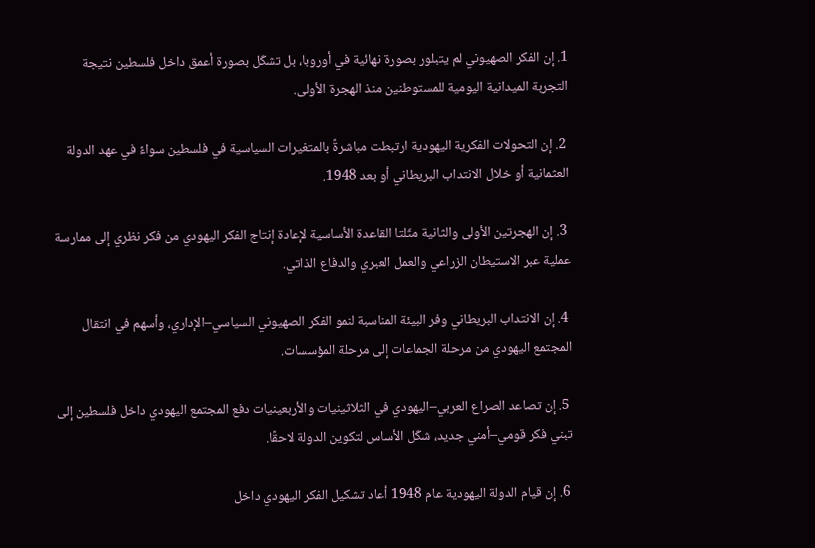1. إن الفكر الصهيوني لم يتبلور بصورة نهائية في أوروبا، بل تشكّل بصورة أعمق داخل فلسطين نتيجة التجربة الميدانية اليومية للمستوطنين منذ الهجرة الأولى.

 2. إن التحولات الفكرية اليهودية ارتبطت مباشرةً بالمتغيرات السياسية في فلسطين سواءً في عهد الدولة العثمانية أو خلال الانتداب البريطاني أو بعد 1948.

 3. إن الهجرتين الأولى والثانية مثّلتا القاعدة الأساسية لإعادة إنتاج الفكر اليهودي من فكر نظري إلى ممارسة عملية عبر الاستيطان الزراعي والعمل العبري والدفاع الذاتي.

 4. إن الانتداب البريطاني وفر البيئة المناسبة لنمو الفكر الصهيوني السياسي–الإداري، وأسهم في انتقال المجتمع اليهودي من مرحلة الجماعات إلى مرحلة المؤسسات.

 5. إن تصاعد الصراع العربي–اليهودي في الثلاثينيات والأربعينيات دفع المجتمع اليهودي داخل فلسطين إلى تبني فكر قومي–أمني جديد، شكّل الأساس لتكوين الدولة لاحقًا.

 6. إن قيام الدولة اليهودية عام 1948 أعاد تشكيل الفكر اليهودي داخل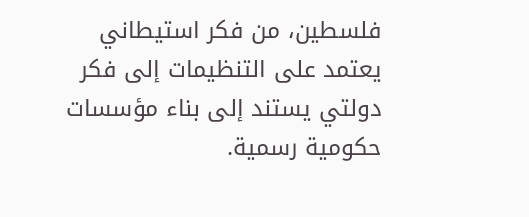فلسطين، من فكر استيطاني يعتمد على التنظيمات إلى فكر دولتي يستند إلى بناء مؤسسات حكومية رسمية.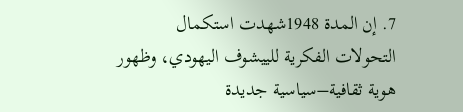7. إن المدة 1948شهدت استكمال التحولات الفكرية للييشوف اليهودي، وظهور هوية ثقافية–سياسية جديدة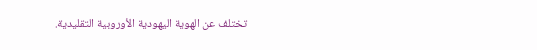تختلف عن الهوية اليهودية الأوروبية التقليدية.